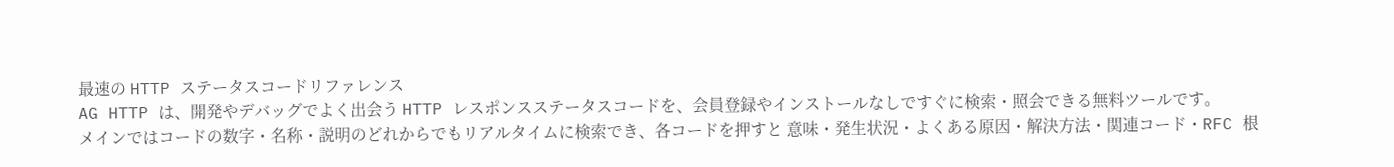最速の HTTP ステータスコードリファレンス
AG HTTP は、開発やデバッグでよく出会う HTTP レスポンスステータスコードを、会員登録やインストールなしですぐに検索・照会できる無料ツールです。
メインではコードの数字・名称・説明のどれからでもリアルタイムに検索でき、各コードを押すと 意味・発生状況・よくある原因・解決方法・関連コード・RFC 根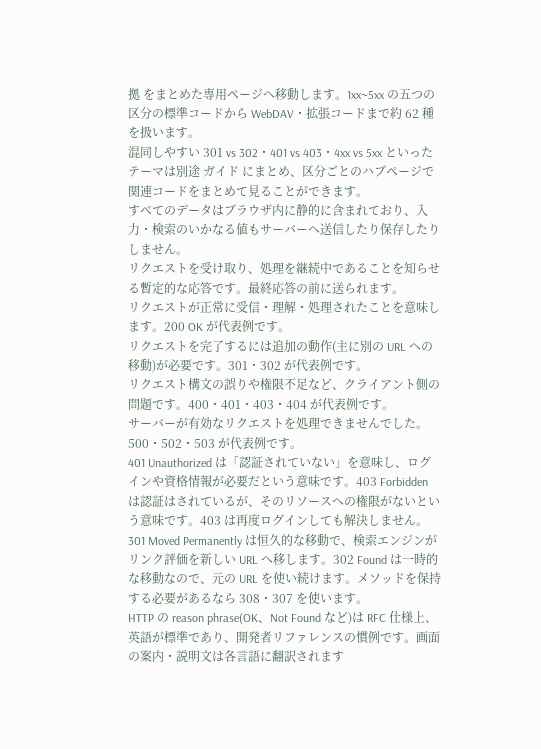拠 をまとめた専用ページへ移動します。1xx~5xx の五つの区分の標準コードから WebDAV・拡張コードまで約 62 種を扱います。
混同しやすい 301 vs 302・401 vs 403・4xx vs 5xx といったテーマは別途 ガイド にまとめ、区分ごとのハブページで関連コードをまとめて見ることができます。
すべてのデータはブラウザ内に静的に含まれており、入力・検索のいかなる値もサーバーへ送信したり保存したりしません。
リクエストを受け取り、処理を継続中であることを知らせる暫定的な応答です。最終応答の前に送られます。
リクエストが正常に受信・理解・処理されたことを意味します。200 OK が代表例です。
リクエストを完了するには追加の動作(主に別の URL への移動)が必要です。301・302 が代表例です。
リクエスト構文の誤りや権限不足など、クライアント側の問題です。400・401・403・404 が代表例です。
サーバーが有効なリクエストを処理できませんでした。500・502・503 が代表例です。
401 Unauthorized は「認証されていない」を意味し、ログインや資格情報が必要だという意味です。403 Forbidden は認証はされているが、そのリソースへの権限がないという意味です。403 は再度ログインしても解決しません。
301 Moved Permanently は恒久的な移動で、検索エンジンがリンク評価を新しい URL へ移します。302 Found は一時的な移動なので、元の URL を使い続けます。メソッドを保持する必要があるなら 308・307 を使います。
HTTP の reason phrase(OK、Not Found など)は RFC 仕様上、英語が標準であり、開発者リファレンスの慣例です。画面の案内・説明文は各言語に翻訳されます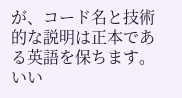が、コード名と技術的な説明は正本である英語を保ちます。
いい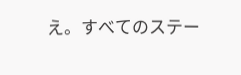え。すべてのステー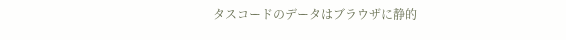タスコードのデータはブラウザに静的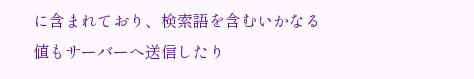に含まれており、検索語を含むいかなる値もサーバーへ送信したり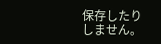保存したりしません。